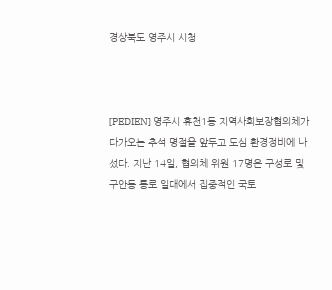경상북도 영주시 시청



[PEDIEN] 영주시 휴천1동 지역사회보장협의체가 다가오는 추석 명절을 앞두고 도심 환경정비에 나섰다. 지난 14일, 협의체 위원 17명은 구성로 및 구안동 통로 일대에서 집중적인 국토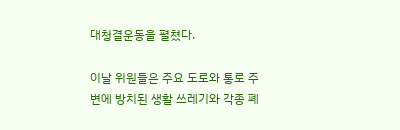대청결운동을 펼쳤다.

이날 위원들은 주요 도로와 통로 주변에 방치된 생활 쓰레기와 각종 폐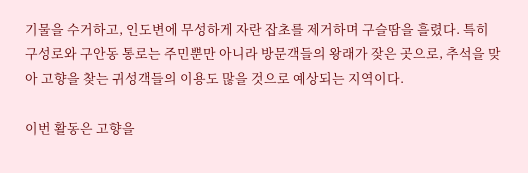기물을 수거하고, 인도변에 무성하게 자란 잡초를 제거하며 구슬땀을 흘렸다. 특히 구성로와 구안동 통로는 주민뿐만 아니라 방문객들의 왕래가 잦은 곳으로, 추석을 맞아 고향을 찾는 귀성객들의 이용도 많을 것으로 예상되는 지역이다.

이번 활동은 고향을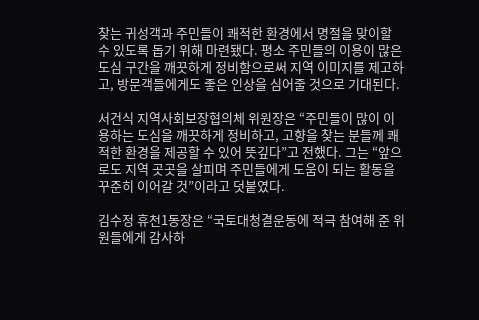찾는 귀성객과 주민들이 쾌적한 환경에서 명절을 맞이할 수 있도록 돕기 위해 마련됐다. 평소 주민들의 이용이 많은 도심 구간을 깨끗하게 정비함으로써 지역 이미지를 제고하고, 방문객들에게도 좋은 인상을 심어줄 것으로 기대된다.

서건식 지역사회보장협의체 위원장은 “주민들이 많이 이용하는 도심을 깨끗하게 정비하고, 고향을 찾는 분들께 쾌적한 환경을 제공할 수 있어 뜻깊다”고 전했다. 그는 “앞으로도 지역 곳곳을 살피며 주민들에게 도움이 되는 활동을 꾸준히 이어갈 것”이라고 덧붙였다.

김수정 휴천1동장은 “국토대청결운동에 적극 참여해 준 위원들에게 감사하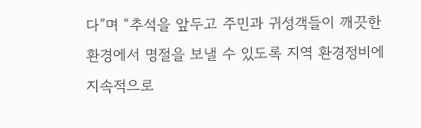다”며 “추석을 앞두고 주민과 귀성객들이 깨끗한 환경에서 명절을 보낼 수 있도록 지역 환경정비에 지속적으로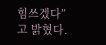힘쓰겠다”고 밝혔다.